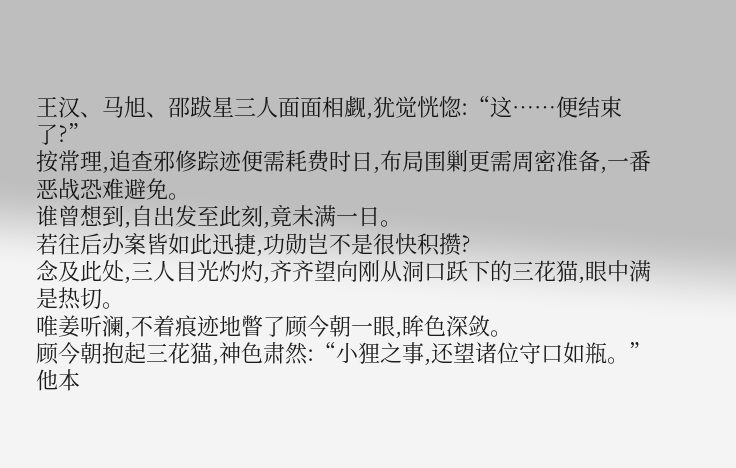王汉、马旭、邵跋星三人面面相觑,犹觉恍惚:“这……便结束了?”
按常理,追查邪修踪迹便需耗费时日,布局围剿更需周密准备,一番恶战恐难避免。
谁曾想到,自出发至此刻,竟未满一日。
若往后办案皆如此迅捷,功勋岂不是很快积攒?
念及此处,三人目光灼灼,齐齐望向刚从洞口跃下的三花猫,眼中满是热切。
唯姜听澜,不着痕迹地瞥了顾今朝一眼,眸色深敛。
顾今朝抱起三花猫,神色肃然:“小狸之事,还望诸位守口如瓶。”
他本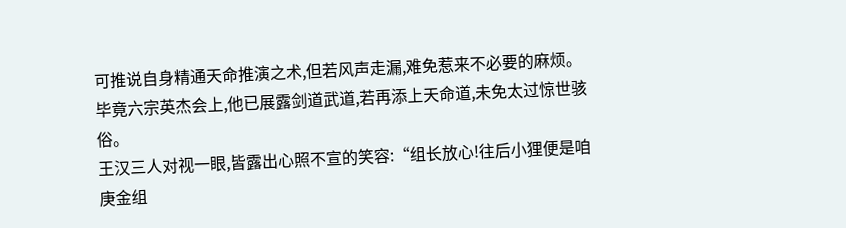可推说自身精通天命推演之术,但若风声走漏,难免惹来不必要的麻烦。
毕竟六宗英杰会上,他已展露剑道武道,若再添上天命道,未免太过惊世骇俗。
王汉三人对视一眼,皆露出心照不宣的笑容:“组长放心!往后小狸便是咱庚金组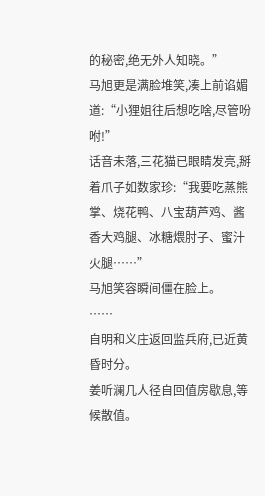的秘密,绝无外人知晓。”
马旭更是满脸堆笑,凑上前谄媚道:“小狸姐往后想吃啥,尽管吩咐!”
话音未落,三花猫已眼睛发亮,掰着爪子如数家珍:“我要吃蒸熊掌、烧花鸭、八宝葫芦鸡、酱香大鸡腿、冰糖煨肘子、蜜汁火腿……”
马旭笑容瞬间僵在脸上。
……
自明和义庄返回监兵府,已近黄昏时分。
姜听澜几人径自回值房歇息,等候散值。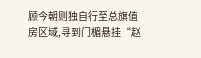顾今朝则独自行至总旗值房区域,寻到门楣悬挂“赵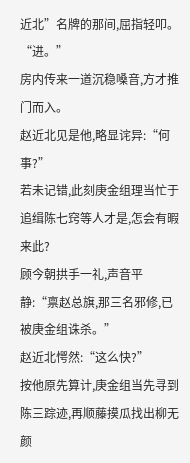近北”名牌的那间,屈指轻叩。
“进。”
房内传来一道沉稳嗓音,方才推门而入。
赵近北见是他,略显诧异:“何事?”
若未记错,此刻庚金组理当忙于追缉陈七窍等人才是,怎会有暇来此?
顾今朝拱手一礼,声音平静:“禀赵总旗,那三名邪修,已被庚金组诛杀。”
赵近北愕然:“这么快?”
按他原先算计,庚金组当先寻到陈三踪迹,再顺藤摸瓜找出柳无颜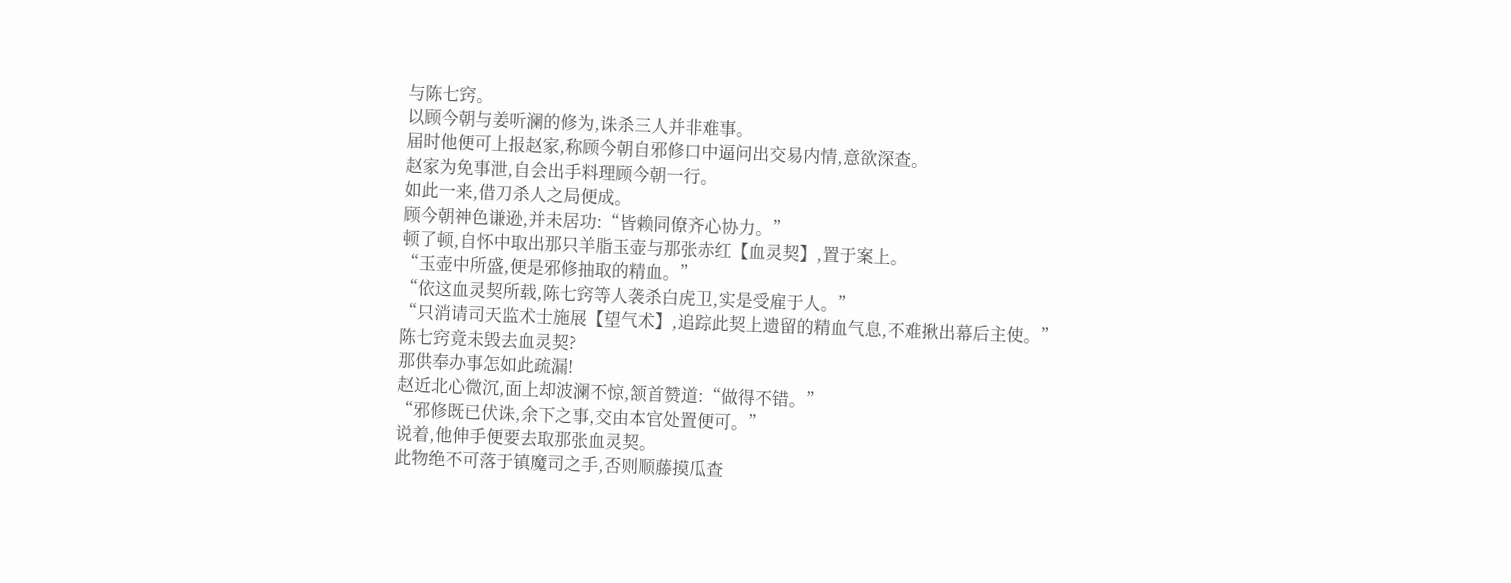与陈七窍。
以顾今朝与姜听澜的修为,诛杀三人并非难事。
届时他便可上报赵家,称顾今朝自邪修口中逼问出交易内情,意欲深查。
赵家为免事泄,自会出手料理顾今朝一行。
如此一来,借刀杀人之局便成。
顾今朝神色谦逊,并未居功:“皆赖同僚齐心协力。”
顿了顿,自怀中取出那只羊脂玉壶与那张赤红【血灵契】,置于案上。
“玉壶中所盛,便是邪修抽取的精血。”
“依这血灵契所载,陈七窍等人袭杀白虎卫,实是受雇于人。”
“只消请司天监术士施展【望气术】,追踪此契上遗留的精血气息,不难揪出幕后主使。”
陈七窍竟未毁去血灵契?
那供奉办事怎如此疏漏!
赵近北心微沉,面上却波澜不惊,颔首赞道:“做得不错。”
“邪修既已伏诛,余下之事,交由本官处置便可。”
说着,他伸手便要去取那张血灵契。
此物绝不可落于镇魔司之手,否则顺藤摸瓜查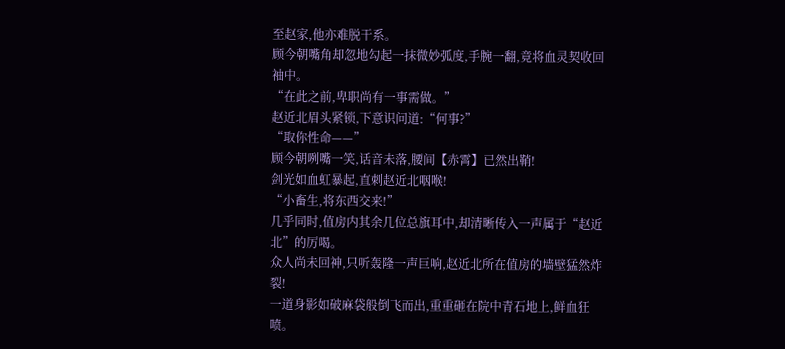至赵家,他亦难脱干系。
顾今朝嘴角却忽地勾起一抹微妙弧度,手腕一翻,竟将血灵契收回袖中。
“在此之前,卑职尚有一事需做。”
赵近北眉头紧锁,下意识问道:“何事?”
“取你性命——”
顾今朝咧嘴一笑,话音未落,腰间【赤霄】已然出鞘!
剑光如血虹暴起,直刺赵近北咽喉!
“小畜生,将东西交来!”
几乎同时,值房内其余几位总旗耳中,却清晰传入一声属于“赵近北”的厉喝。
众人尚未回神,只听轰隆一声巨响,赵近北所在值房的墙壁猛然炸裂!
一道身影如破麻袋般倒飞而出,重重砸在院中青石地上,鲜血狂喷。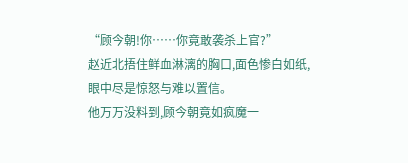“顾今朝!你……你竟敢袭杀上官?”
赵近北捂住鲜血淋漓的胸口,面色惨白如纸,眼中尽是惊怒与难以置信。
他万万没料到,顾今朝竟如疯魔一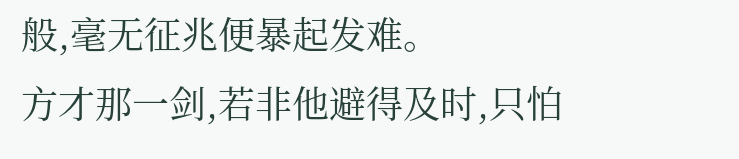般,毫无征兆便暴起发难。
方才那一剑,若非他避得及时,只怕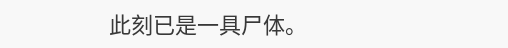此刻已是一具尸体。